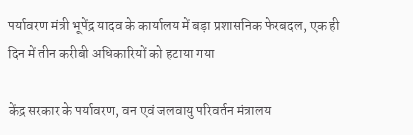पर्यावरण मंत्री भूपेंद्र यादव के कार्यालय में बड़ा प्रशासनिक फेरबदल, एक ही दिन में तीन करीबी अधिकारियों को हटाया गया

केंद्र सरकार के पर्यावरण, वन एवं जलवायु परिवर्तन मंत्रालय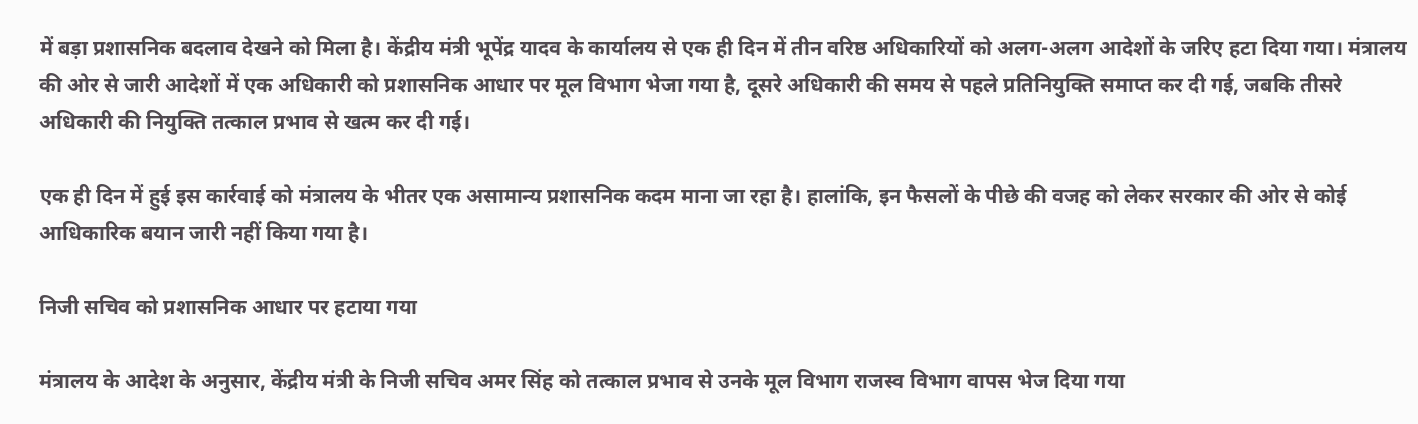में बड़ा प्रशासनिक बदलाव देखने को मिला है। केंद्रीय मंत्री भूपेंद्र यादव के कार्यालय से एक ही दिन में तीन वरिष्ठ अधिकारियों को अलग-अलग आदेशों के जरिए हटा दिया गया। मंत्रालय की ओर से जारी आदेशों में एक अधिकारी को प्रशासनिक आधार पर मूल विभाग भेजा गया है, दूसरे अधिकारी की समय से पहले प्रतिनियुक्ति समाप्त कर दी गई, जबकि तीसरे अधिकारी की नियुक्ति तत्काल प्रभाव से खत्म कर दी गई।

एक ही दिन में हुई इस कार्रवाई को मंत्रालय के भीतर एक असामान्य प्रशासनिक कदम माना जा रहा है। हालांकि, इन फैसलों के पीछे की वजह को लेकर सरकार की ओर से कोई आधिकारिक बयान जारी नहीं किया गया है।

निजी सचिव को प्रशासनिक आधार पर हटाया गया

मंत्रालय के आदेश के अनुसार, केंद्रीय मंत्री के निजी सचिव अमर सिंह को तत्काल प्रभाव से उनके मूल विभाग राजस्व विभाग वापस भेज दिया गया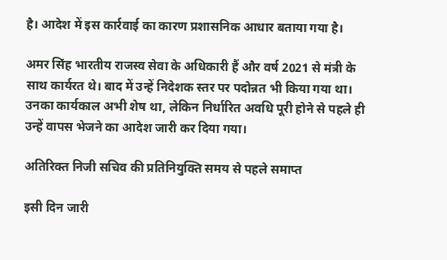है। आदेश में इस कार्रवाई का कारण प्रशासनिक आधार बताया गया है।

अमर सिंह भारतीय राजस्व सेवा के अधिकारी हैं और वर्ष 2021 से मंत्री के साथ कार्यरत थे। बाद में उन्हें निदेशक स्तर पर पदोन्नत भी किया गया था। उनका कार्यकाल अभी शेष था, लेकिन निर्धारित अवधि पूरी होने से पहले ही उन्हें वापस भेजने का आदेश जारी कर दिया गया।

अतिरिक्त निजी सचिव की प्रतिनियुक्ति समय से पहले समाप्त

इसी दिन जारी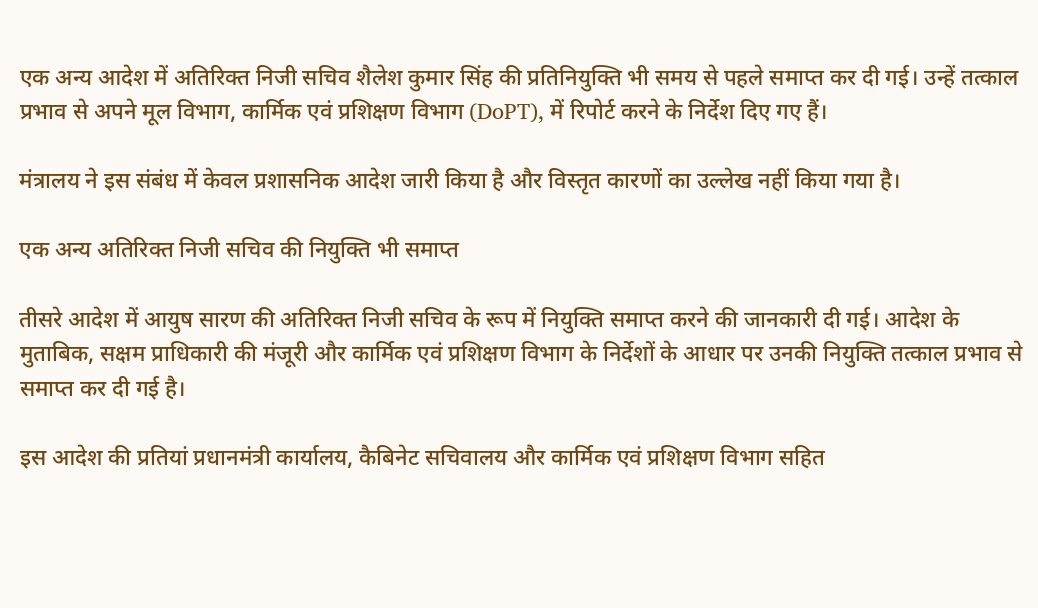एक अन्य आदेश में अतिरिक्त निजी सचिव शैलेश कुमार सिंह की प्रतिनियुक्ति भी समय से पहले समाप्त कर दी गई। उन्हें तत्काल प्रभाव से अपने मूल विभाग, कार्मिक एवं प्रशिक्षण विभाग (DoPT), में रिपोर्ट करने के निर्देश दिए गए हैं।

मंत्रालय ने इस संबंध में केवल प्रशासनिक आदेश जारी किया है और विस्तृत कारणों का उल्लेख नहीं किया गया है।

एक अन्य अतिरिक्त निजी सचिव की नियुक्ति भी समाप्त

तीसरे आदेश में आयुष सारण की अतिरिक्त निजी सचिव के रूप में नियुक्ति समाप्त करने की जानकारी दी गई। आदेश के मुताबिक, सक्षम प्राधिकारी की मंजूरी और कार्मिक एवं प्रशिक्षण विभाग के निर्देशों के आधार पर उनकी नियुक्ति तत्काल प्रभाव से समाप्त कर दी गई है।

इस आदेश की प्रतियां प्रधानमंत्री कार्यालय, कैबिनेट सचिवालय और कार्मिक एवं प्रशिक्षण विभाग सहित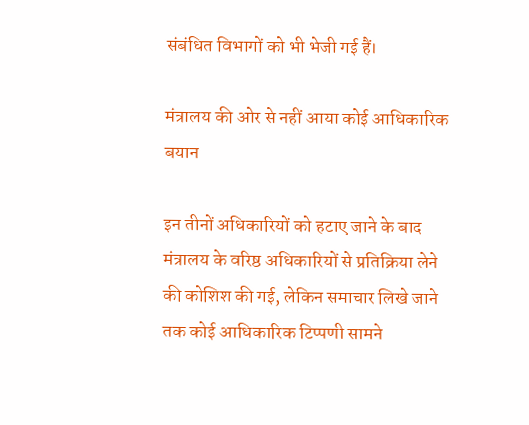संबंधित विभागों को भी भेजी गई हैं।

मंत्रालय की ओर से नहीं आया कोई आधिकारिक बयान

इन तीनों अधिकारियों को हटाए जाने के बाद मंत्रालय के वरिष्ठ अधिकारियों से प्रतिक्रिया लेने की कोशिश की गई, लेकिन समाचार लिखे जाने तक कोई आधिकारिक टिप्पणी सामने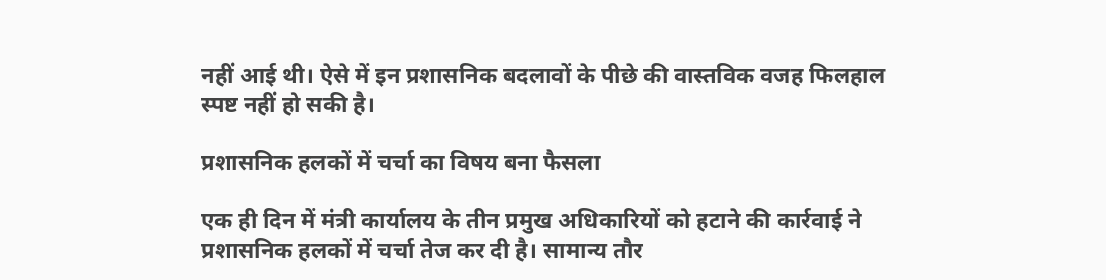नहीं आई थी। ऐसे में इन प्रशासनिक बदलावों के पीछे की वास्तविक वजह फिलहाल स्पष्ट नहीं हो सकी है।

प्रशासनिक हलकों में चर्चा का विषय बना फैसला

एक ही दिन में मंत्री कार्यालय के तीन प्रमुख अधिकारियों को हटाने की कार्रवाई ने प्रशासनिक हलकों में चर्चा तेज कर दी है। सामान्य तौर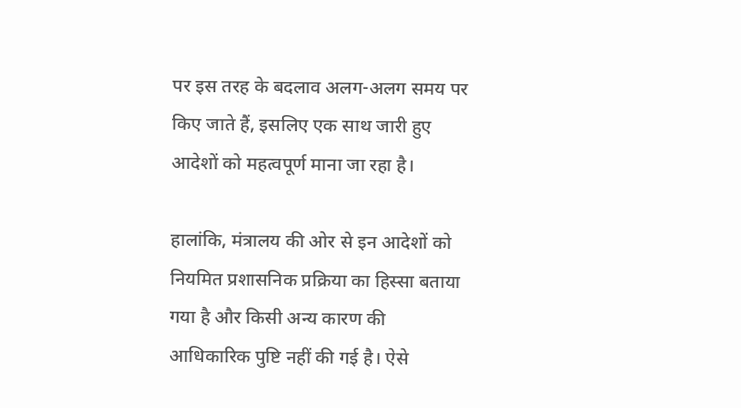पर इस तरह के बदलाव अलग-अलग समय पर किए जाते हैं, इसलिए एक साथ जारी हुए आदेशों को महत्वपूर्ण माना जा रहा है।

हालांकि, मंत्रालय की ओर से इन आदेशों को नियमित प्रशासनिक प्रक्रिया का हिस्सा बताया गया है और किसी अन्य कारण की आधिकारिक पुष्टि नहीं की गई है। ऐसे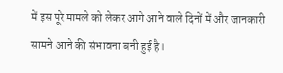में इस पूरे मामले को लेकर आगे आने वाले दिनों में और जानकारी सामने आने की संभावना बनी हुई है।